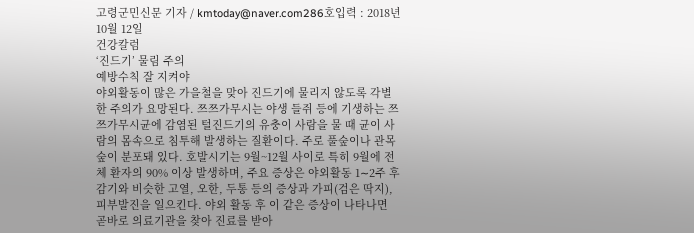고령군민신문 기자 / kmtoday@naver.com286호입력 : 2018년 10월 12일
건강칼럼
‘진드기’ 물림 주의
예방수칙 잘 지켜야
야외활동이 많은 가을철을 맞아 진드기에 물리지 않도록 각별한 주의가 요망된다. 쯔쯔가무시는 야생 들쥐 등에 기생하는 쯔쯔가무시균에 감염된 털진드기의 유충이 사람을 물 때 균이 사람의 몸속으로 침투해 발생하는 질환이다. 주로 풀숲이나 관목숲이 분포돼 있다. 호발시기는 9월~12월 사이로 특히 9월에 전체 환자의 90% 이상 발생하며, 주요 증상은 야외활동 1∼2주 후 감기와 비슷한 고열, 오한, 두통 등의 증상과 가피(검은 딱지), 피부발진을 일으킨다. 야외 활동 후 이 같은 증상이 나타나면 곧바로 의료기관을 찾아 진료를 받아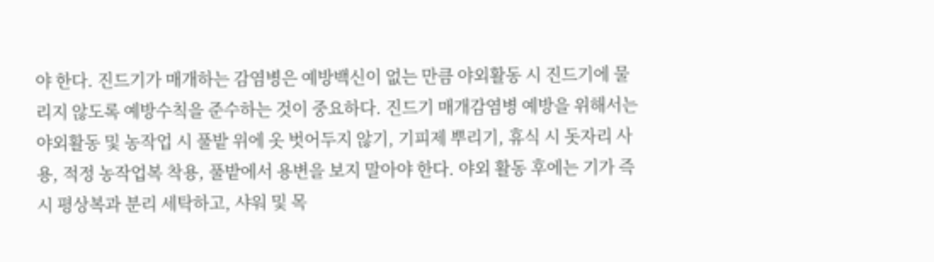야 한다. 진드기가 매개하는 감염병은 예방백신이 없는 만큼 야외활동 시 진드기에 물리지 않도록 예방수칙을 준수하는 것이 중요하다. 진드기 매개감염병 예방을 위해서는 야외활동 및 농작업 시 풀밭 위에 옷 벗어두지 않기, 기피제 뿌리기, 휴식 시 돗자리 사용, 적정 농작업복 착용, 풀밭에서 용변을 보지 말아야 한다. 야외 활동 후에는 기가 즉시 평상복과 분리 세탁하고, 샤워 및 목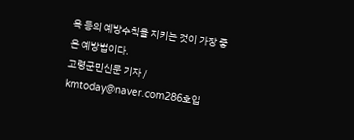욕 등의 예방수칙을 지키는 것이 가장 좋은 예방법이다.
고령군민신문 기자 / kmtoday@naver.com286호입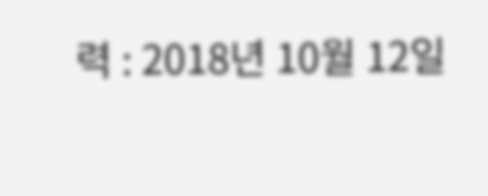력 : 2018년 10월 12일